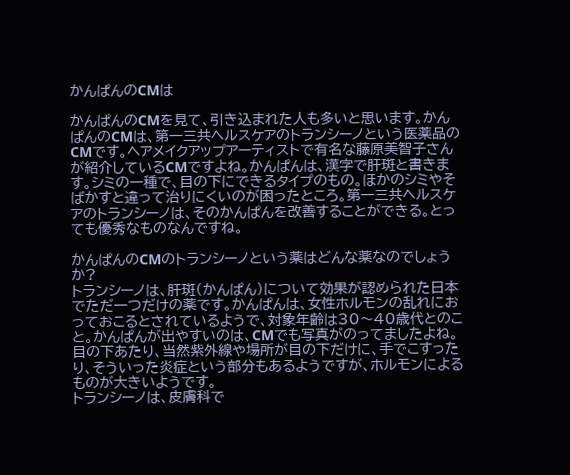かんぱんのCMは

かんぱんのCMを見て、引き込まれた人も多いと思います。かんぱんのCMは、第一三共ヘルスケアのトランシーノという医薬品のCMです。ヘアメイクアップアーティストで有名な藤原美智子さんが紹介しているCMですよね。かんぱんは、漢字で肝斑と書きます。シミの一種で、目の下にできるタイプのもの。ほかのシミやそばかすと違って治りにくいのが困ったところ。第一三共ヘルスケアのトランシーノは、そのかんぱんを改善することができる。とっても優秀なものなんですね。

かんぱんのCMのトランシーノという薬はどんな薬なのでしょうか?
トランシーノは、肝斑(かんぱん)について効果が認められた日本でただ一つだけの薬です。かんぱんは、女性ホルモンの乱れにおっておこるとされているようで、対象年齢は30〜40歳代とのこと。かんぱんが出やすいのは、CMでも写真がのってましたよね。目の下あたり、当然紫外線や場所が目の下だけに、手でこすったり、そういった炎症という部分もあるようですが、ホルモンによるものが大きいようです。
トランシーノは、皮膚科で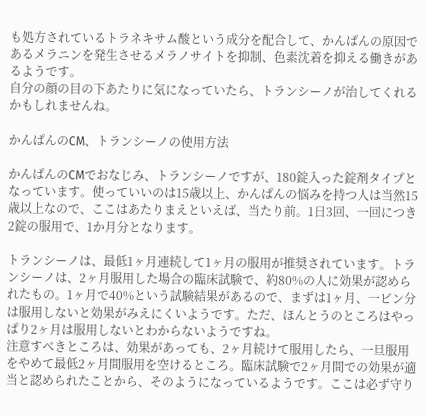も処方されているトラネキサム酸という成分を配合して、かんぱんの原因であるメラニンを発生させるメラノサイトを抑制、色素沈着を抑える働きがあるようです。
自分の顔の目の下あたりに気になっていたら、トランシーノが治してくれるかもしれませんね。

かんぱんのCM、トランシーノの使用方法

かんぱんのCMでおなじみ、トランシーノですが、180錠入った錠剤タイプとなっています。使っていいのは15歳以上、かんぱんの悩みを持つ人は当然15歳以上なので、ここはあたりまえといえば、当たり前。1日3回、一回につき2錠の服用で、1か月分となります。

トランシーノは、最低1ヶ月連続して1ヶ月の服用が推奨されています。トランシーノは、2ヶ月服用した場合の臨床試験で、約80%の人に効果が認められたもの。1ヶ月で40%という試験結果があるので、まずは1ヶ月、一ビン分は服用しないと効果がみえにくいようです。ただ、ほんとうのところはやっぱり2ヶ月は服用しないとわからないようですね。
注意すべきところは、効果があっても、2ヶ月続けて服用したら、一旦服用をやめて最低2ヶ月間服用を空けるところ。臨床試験で2ヶ月間での効果が適当と認められたことから、そのようになっているようです。ここは必ず守り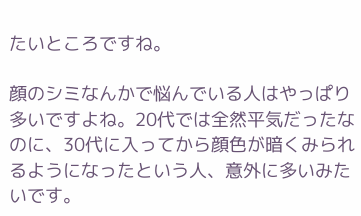たいところですね。

顔のシミなんかで悩んでいる人はやっぱり多いですよね。20代では全然平気だったなのに、30代に入ってから顔色が暗くみられるようになったという人、意外に多いみたいです。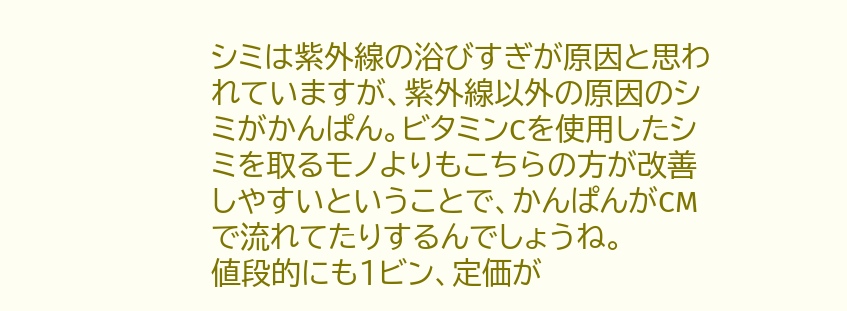シミは紫外線の浴びすぎが原因と思われていますが、紫外線以外の原因のシミがかんぱん。ビタミンCを使用したシミを取るモノよりもこちらの方が改善しやすいということで、かんぱんがCMで流れてたりするんでしょうね。
値段的にも1ビン、定価が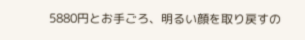5880円とお手ごろ、明るい顔を取り戻すの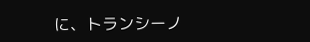に、トランシーノ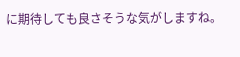に期待しても良さそうな気がしますね。